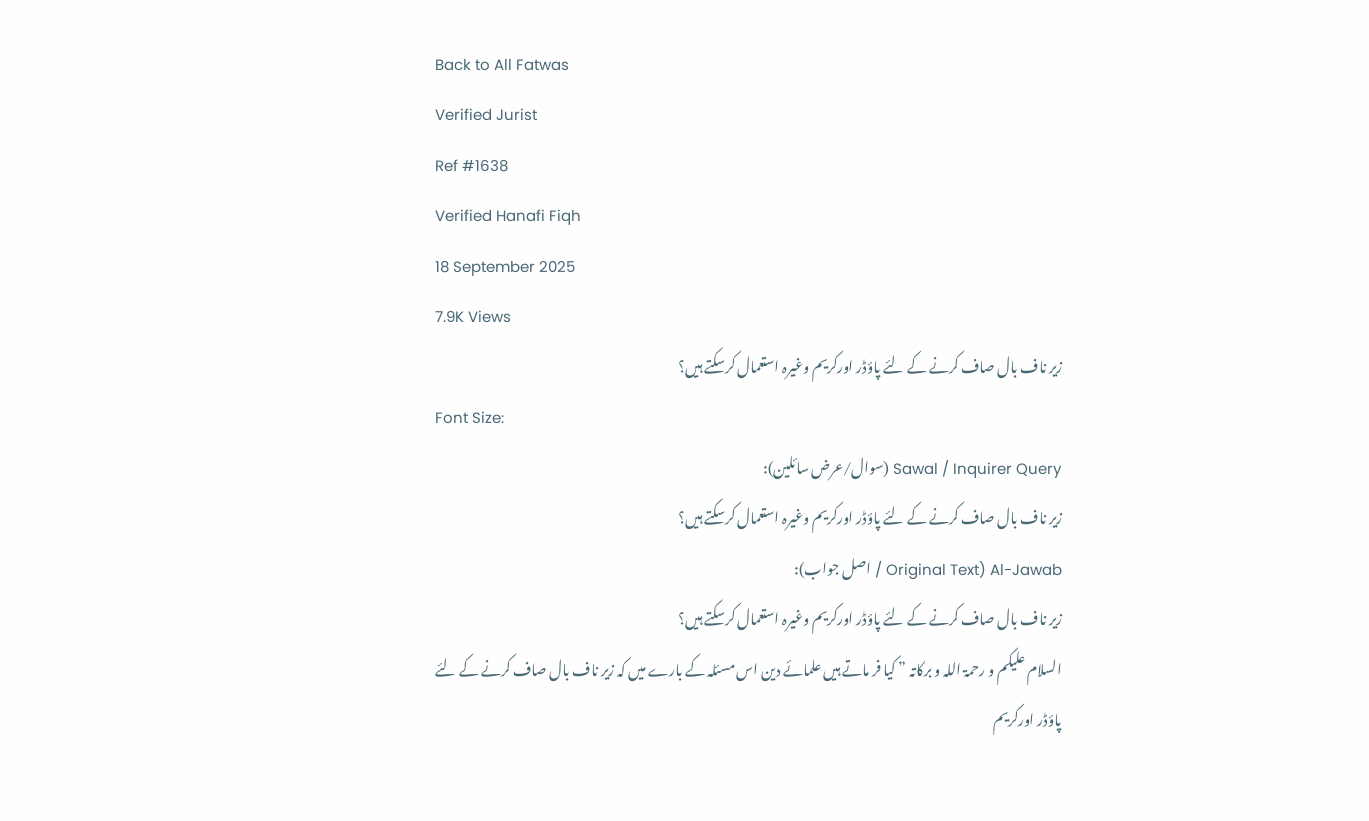Back to All Fatwas
Verified Jurist
Ref #1638
Verified Hanafi Fiqh
18 September 2025
7.9K Views
زیر ناف بال صاف کرنے کے لئے پاؤڈر اورکریم وغیرہ استعمال کرسکتے ہیں؟
Font Size:
Sawal / Inquirer Query (سوال/عرض سائلین):
زیر ناف بال صاف کرنے کے لئے پاؤڈر اورکریم وغیرہ استعمال کرسکتے ہیں؟
Al-Jawab (Original Text / اصل جواب):
زیر ناف بال صاف کرنے کے لئے پاؤڈر اورکریم وغیرہ استعمال کرسکتے ہیں؟
السلام علیکم و رحمۃ اللہ و برکاتہ ” کیا فر ماتے ہیں علمائے دین اس مسئلہ کے بارے میں کہ زیر ناف بال صاف کرنے کے لئے پاؤڈر اورکریم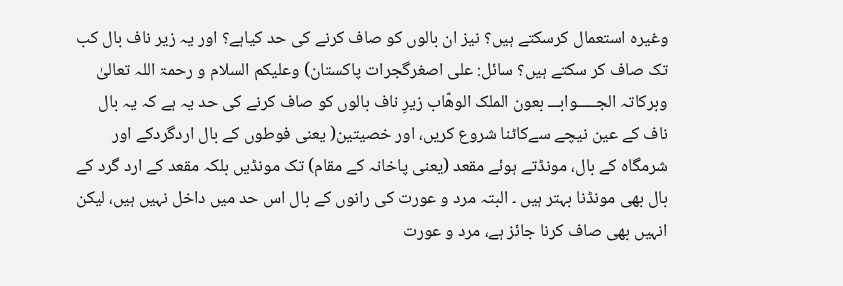وغیرہ استعمال کرسکتے ہیں؟ نیز ان بالوں کو صاف کرنے کی حد کیاہے؟ اور یہ زیر ناف بال کب تک صاف کر سکتے ہیں؟ سائل: علی اصغرگجرات پاکستان) وعلیکم السلام و رحمۃ اللہ تعالیٰ وبرکاتہ الجـــــوابـــ بعون الملک الوھّاب زیرِ ناف بالوں کو صاف کرنے کی حد یہ ہے کہ یہ بال ناف کے عین نیچے سےکاٹنا شروع کریں، اور خصیتین( یعنی فوطوں کے بال اردگردکے اور شرمگاہ کے بال، مونڈتے ہوئے مقعد (یعنی پاخانہ کے مقام) تک مونڈیں بلکہ مقعد کے ارد گرد کے بال بھی مونڈنا بہتر ہیں ۔ البتہ مرد و عورت کی رانوں کے بال اس حد میں داخل نہیں ہیں، لیکن انہیں بھی صاف کرنا جائز ہے، مرد و عورت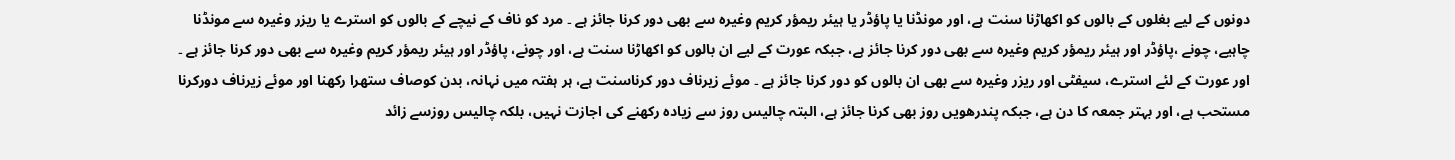دونوں کے لیے بغلوں کے بالوں کو اکھاڑنا سنت ہے، اور مونڈنا یا پاؤڈر یا ہیئر ریمؤر کریم وغیرہ سے بھی دور کرنا جائز ہے ۔ مرد کو ناف کے نیچے کے بالوں کو استرے یا ریزر وغیرہ سے مونڈنا چاہیے، چونے ،پاؤڈر اور ہیئر ریمؤر کریم وغیرہ سے بھی دور کرنا جائز ہے، جبکہ عورت کے لیے ان بالوں کو اکھاڑنا سنت ہے، اور چونے، پاؤڈر اور ہیئر ریمؤر کریم وغیرہ سے بھی دور کرنا جائز ہے ۔ اور عورت کے لئے استرے، سیفٹی اور ریزر وغیرہ سے بھی ان بالوں کو دور کرنا جائز ہے ۔ موئے زیرناف دور کرناسنت ہے، ہر ہفتہ میں نہانہ، بدن کوصاف ستھرا رکھنا اور موئے زیرناف دورکرنا مستحب ہے، اور بہتر جمعہ کا دن ہے، جبکہ پندرھویں روز بھی کرنا جائز ہے، البتہ چالیس روز سے زیاده رکھنے کی اجازت نہیں، بلکہ چالیس روزسے زائد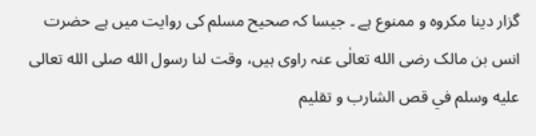گزار دینا مکروہ و ممنوع ہے ۔ جیسا کہ صحیح مسلم کی روایت میں ہے حضرت انس بن مالک رضی الله تعالٰی عنہ راوی ہیں، وقت لنا رسول الله صلى الله تعالى عليه وسلم في قص الشارب و تقليم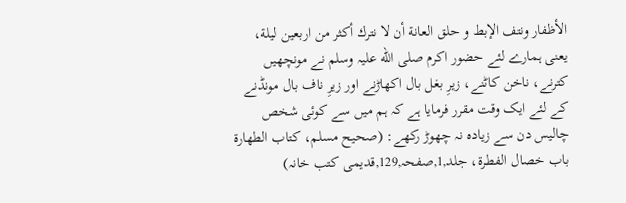الأظفار ونتف الإبط و حلق العانة أن لا نترك أكثر من اربعين ليلة، یعنی ہمارے لئے حضور اکرم صلی الله علیہ وسلم نے مونچھیں کترنے، ناخن کاٹنے، زیرِ بغل بال اکھاڑنے اور زیرِ ناف بال مونڈنے کے لئے ایک وقت مقرر فرمایا ہے کہ ہم میں سے کوئی شخص چالیس دن سے زیادہ نہ چھوڑ رکھے: (صحیح مسلم، کتاب الطهارة باب خصال الفطرة، جلد,1,صفحہ,129,قدیمی کتب خانہ)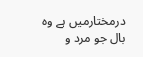درمختارمیں ہے وہ بال جو مرد و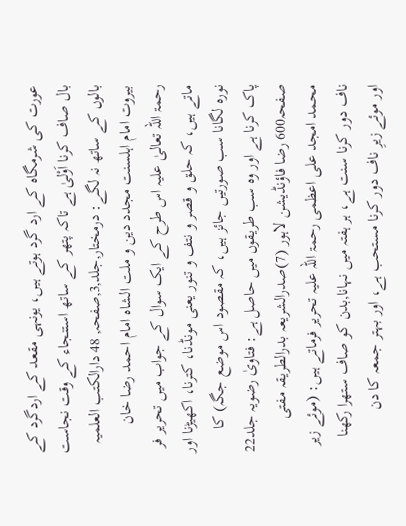عورت کی شرمگاہ کے ارد گرد ہوتے ہیں، یونہی مقعد کے اردگرد کے بال صاف کرنا اَوْلیٰ ہے تاکہ پتھر کے ساتھ استنجاء کے وقت نجاست بالوں کے ساتھ نہ لگے: درمختار,جلد,3,صفحہ, 48 دارالکتب العلمیہ بیروت امام اہلسنت مجدد دین و ملت الشاہ امام احمد رضا خان رحمۃ اللہ تعالیٰ علیہ اس طرح کے ایک سوال کے جواب میں تحریر فر ماتے ہیں، کہ حلق و قصر و نتف و تنور یعنی مونڈنا، کترنا، اکھیڑنا اور نورہ لگانا سب صورتیں جائز ہیں، کہ مقصود اس موضع جگہ) کا پاک کرنا ہے اور وہ سب طریقوں میں حاصل ہے: فتاویٰ رضویہ جلد22 صفحہ600 رضا فاؤنڈیشن لاہور (7)صدرالشریعہ بدرالطریقہ مفتی محمد امجد علی اعظمی رحمۃ اللہ علیہ تحریر فرماتے ہیں: (موئے زیر ناف دور کرنا سنت ہے، ہر ہفتہ میں نہانا,بدن کو صاف ستھرا رکھنا اور موئے زیرِ ناف دور کرنا مستحب ہے، اور بہتر جمعہ کا دن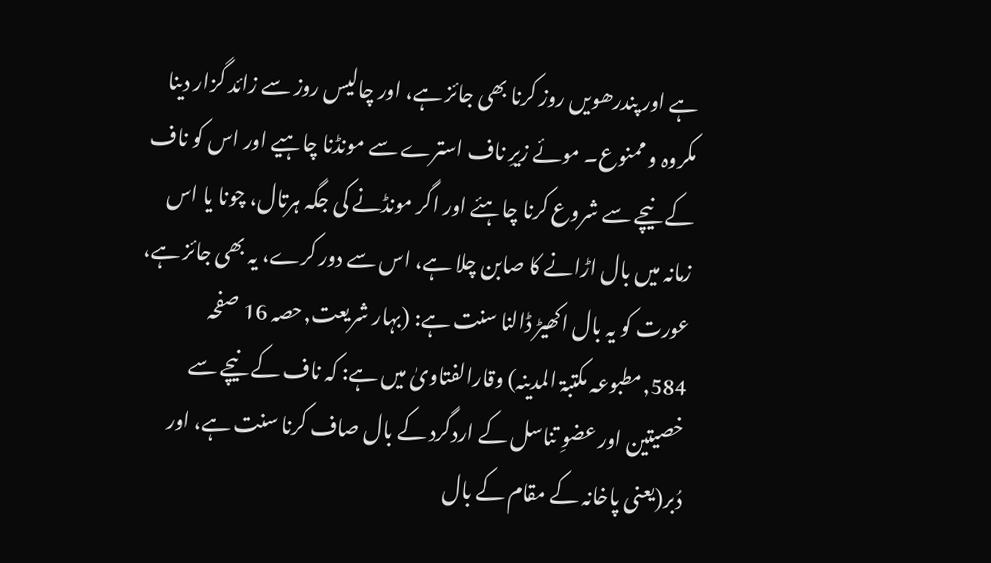ہے اور پندرھویں روز کرنا بھی جائز ہے، اور چالیس روز سے زائد گزار دینا مکروہ و ممنوع۔ موئے زیرِ ناف استرے سے مونڈنا چاہیے اور اس کو ناف کے نیچے سے شروع کرنا چاہئے اور اگر مونڈنے کی جگہ ہرتال، چونا یا اس زمانہ میں بال اڑانے کا صابن چلا ہے، اس سے دور کرے، یہ بھی جائز ہے، عورت کو یہ بال اکھیڑ ڈالنا سنت ہے: (بہار شریعت,حصہ 16 صفحہ 584,مطبوعہ مکتبۃ المدینہ) وقارالفتاویٰ میں ہے: کہ ناف کے نیچے سے خصیتین اور عضوِ تناسل کے اردگرد کے بال صاف کرنا سنت ہے، اور دُبر(یعنی پاخانہ کے مقام کے بال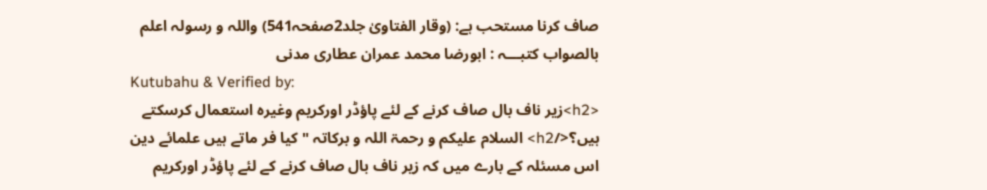صاف کرنا مستحب ہے: (وقار الفتاویٰ جلد2صفحہ541) واللہ و رسولہ اعلم بالصواب کتبـــہ : ابورضا محمد عمران عطاری مدنی
Kutubahu & Verified by:
<h2>زیر ناف بال صاف کرنے کے لئے پاؤڈر اورکریم وغیرہ استعمال کرسکتے ہیں؟</h2> السلام علیکم و رحمۃ اللہ و برکاتہ " کیا فر ماتے ہیں علمائے دین اس مسئلہ کے بارے میں کہ زیر ناف بال صاف کرنے کے لئے پاؤڈر اورکریم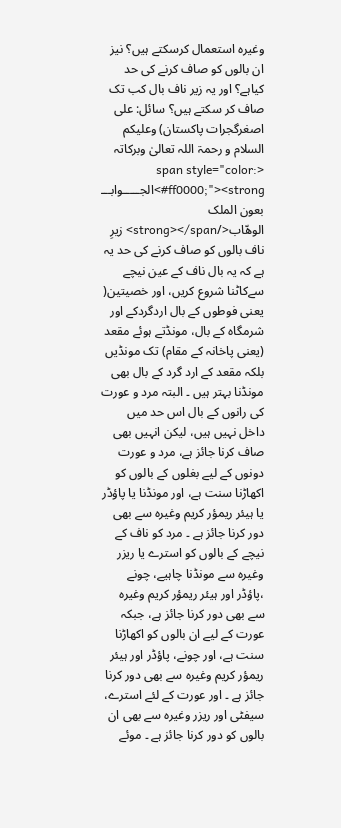وغیرہ استعمال کرسکتے ہیں؟ نیز ان بالوں کو صاف کرنے کی حد کیاہے؟ اور یہ زیر ناف بال کب تک صاف کر سکتے ہیں؟ سائل: علی اصغرگجرات پاکستان) وعلیکم السلام و رحمۃ اللہ تعالیٰ وبرکاتہ <span style="color: #ff0000;"><strong>الجـــــوابـــ بعون الملک الوھّاب</strong></span> زیرِ ناف بالوں کو صاف کرنے کی حد یہ ہے کہ یہ بال ناف کے عین نیچے سےکاٹنا شروع کریں، اور خصیتین( یعنی فوطوں کے بال اردگردکے اور شرمگاہ کے بال، مونڈتے ہوئے مقعد (یعنی پاخانہ کے مقام) تک مونڈیں بلکہ مقعد کے ارد گرد کے بال بھی مونڈنا بہتر ہیں ۔ البتہ مرد و عورت کی رانوں کے بال اس حد میں داخل نہیں ہیں، لیکن انہیں بھی صاف کرنا جائز ہے، مرد و عورت دونوں کے لیے بغلوں کے بالوں کو اکھاڑنا سنت ہے، اور مونڈنا یا پاؤڈر یا ہیئر ریمؤر کریم وغیرہ سے بھی دور کرنا جائز ہے ۔ مرد کو ناف کے نیچے کے بالوں کو استرے یا ریزر وغیرہ سے مونڈنا چاہیے، چونے ،پاؤڈر اور ہیئر ریمؤر کریم وغیرہ سے بھی دور کرنا جائز ہے، جبکہ عورت کے لیے ان بالوں کو اکھاڑنا سنت ہے، اور چونے، پاؤڈر اور ہیئر ریمؤر کریم وغیرہ سے بھی دور کرنا جائز ہے ۔ اور عورت کے لئے استرے، سیفٹی اور ریزر وغیرہ سے بھی ان بالوں کو دور کرنا جائز ہے ۔ موئے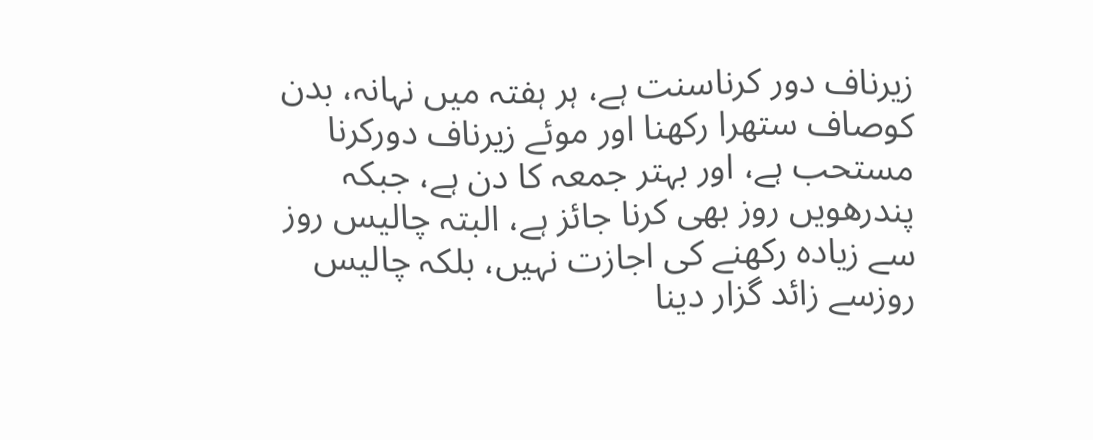زیرناف دور کرناسنت ہے، ہر ہفتہ میں نہانہ، بدن کوصاف ستھرا رکھنا اور موئے زیرناف دورکرنا مستحب ہے، اور بہتر جمعہ کا دن ہے، جبکہ پندرھویں روز بھی کرنا جائز ہے، البتہ چالیس روز سے زیاده رکھنے کی اجازت نہیں، بلکہ چالیس روزسے زائد گزار دینا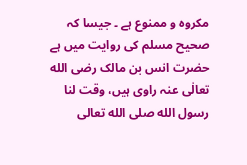مکروہ و ممنوع ہے ۔ جیسا کہ صحیح مسلم کی روایت میں ہے حضرت انس بن مالک رضی الله تعالٰی عنہ راوی ہیں، وقت لنا رسول الله صلى الله تعالى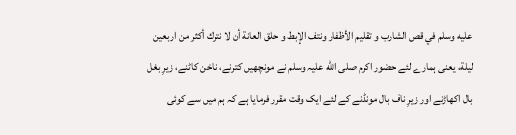عليه وسلم في قص الشارب و تقليم الأظفار ونتف الإبط و حلق العانة أن لا نترك أكثر من اربعين ليلة، یعنی ہمارے لئے حضور اکرم صلی الله علیہ وسلم نے مونچھیں کترنے، ناخن کاٹنے، زیرِ بغل بال اکھاڑنے اور زیرِ ناف بال مونڈنے کے لئے ایک وقت مقرر فرمایا ہے کہ ہم میں سے کوئی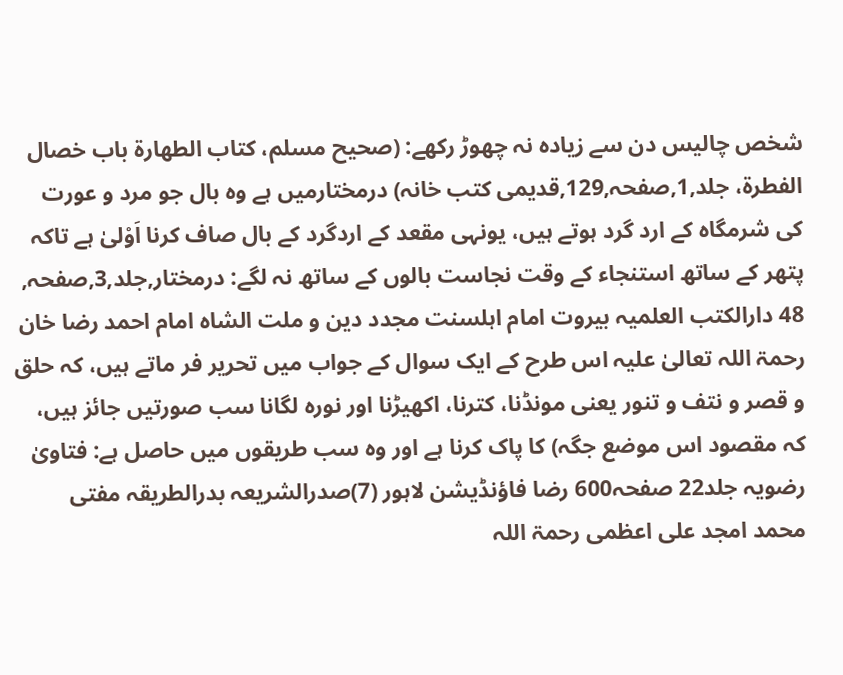شخص چالیس دن سے زیادہ نہ چھوڑ رکھے: (صحیح مسلم، کتاب الطهارة باب خصال الفطرة، جلد,1,صفحہ,129,قدیمی کتب خانہ) درمختارمیں ہے وہ بال جو مرد و عورت کی شرمگاہ کے ارد گرد ہوتے ہیں، یونہی مقعد کے اردگرد کے بال صاف کرنا اَوْلیٰ ہے تاکہ پتھر کے ساتھ استنجاء کے وقت نجاست بالوں کے ساتھ نہ لگے: درمختار,جلد,3,صفحہ, 48 دارالکتب العلمیہ بیروت امام اہلسنت مجدد دین و ملت الشاہ امام احمد رضا خان رحمۃ اللہ تعالیٰ علیہ اس طرح کے ایک سوال کے جواب میں تحریر فر ماتے ہیں، کہ حلق و قصر و نتف و تنور یعنی مونڈنا، کترنا، اکھیڑنا اور نورہ لگانا سب صورتیں جائز ہیں، کہ مقصود اس موضع جگہ) کا پاک کرنا ہے اور وہ سب طریقوں میں حاصل ہے: فتاویٰ رضویہ جلد22 صفحہ600 رضا فاؤنڈیشن لاہور (7)صدرالشریعہ بدرالطریقہ مفتی محمد امجد علی اعظمی رحمۃ اللہ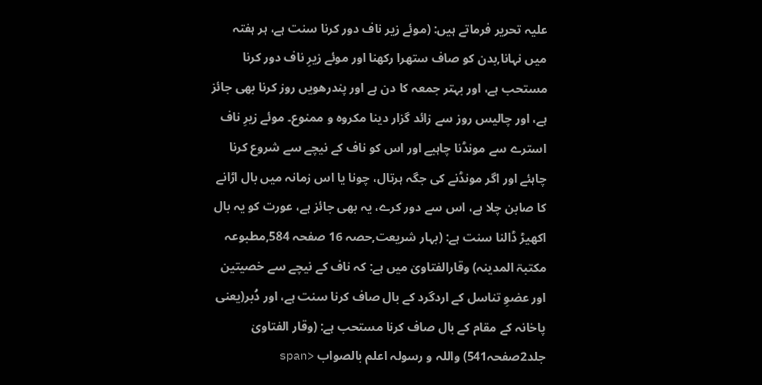علیہ تحریر فرماتے ہیں: (موئے زیر ناف دور کرنا سنت ہے، ہر ہفتہ میں نہانا,بدن کو صاف ستھرا رکھنا اور موئے زیرِ ناف دور کرنا مستحب ہے، اور بہتر جمعہ کا دن ہے اور پندرھویں روز کرنا بھی جائز ہے، اور چالیس روز سے زائد گزار دینا مکروہ و ممنوع۔ موئے زیرِ ناف استرے سے مونڈنا چاہیے اور اس کو ناف کے نیچے سے شروع کرنا چاہئے اور اگر مونڈنے کی جگہ ہرتال، چونا یا اس زمانہ میں بال اڑانے کا صابن چلا ہے، اس سے دور کرے، یہ بھی جائز ہے، عورت کو یہ بال اکھیڑ ڈالنا سنت ہے: (بہار شریعت,حصہ 16 صفحہ 584,مطبوعہ مکتبۃ المدینہ) وقارالفتاویٰ میں ہے: کہ ناف کے نیچے سے خصیتین اور عضوِ تناسل کے اردگرد کے بال صاف کرنا سنت ہے، اور دُبر(یعنی پاخانہ کے مقام کے بال صاف کرنا مستحب ہے: (وقار الفتاویٰ جلد2صفحہ541) واللہ و رسولہ اعلم بالصواب <span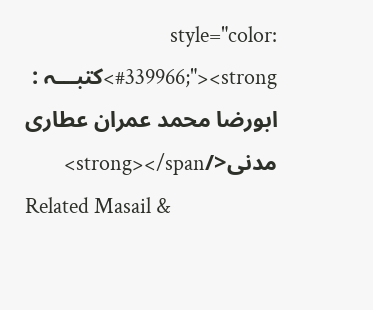style="color: #339966;"><strong>کتبـــہ : ابورضا محمد عمران عطاری مدنی</strong></span>
Related Masail &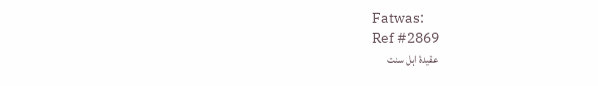Fatwas:
Ref #2869
عقیدۂ اہل سنت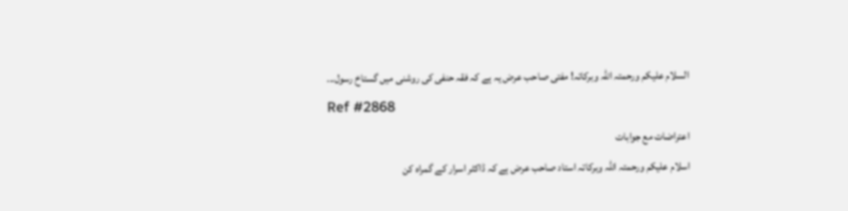السلام علیکم ورحمتہ اللہ وبرکاتہ! مفتی صاحب عرض یہ ہے کہ فقہ حنفی کی روشنی میں گستاخ رسول...
Ref #2868
اعتراضات مع جوابات
اسلام علیکم ورحمتہ اللہ وبرکاتہ استاد صاحب عرض ہے کہ ڈاکٹر اسرار کے گمراہ کن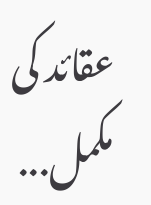عقائد کی مکمل...